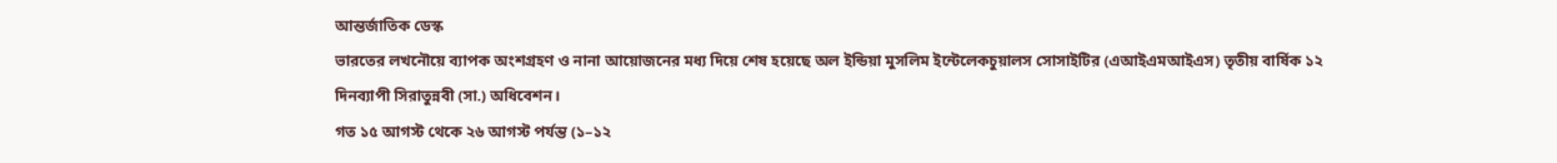আন্তর্জাতিক ডেস্ক
ভারতের লখনৌয়ে ব্যাপক অংশগ্রহণ ও নানা আয়োজনের মধ্য দিয়ে শেষ হয়েছে অল ইন্ডিয়া মুসলিম ইন্টেলেকচুয়ালস সোসাইটির (এআইএমআইএস) তৃতীয় বার্ষিক ১২ দিনব্যাপী সিরাতুন্নবী (সা.) অধিবেশন।
গত ১৫ আগস্ট থেকে ২৬ আগস্ট পর্যন্ত (১–১২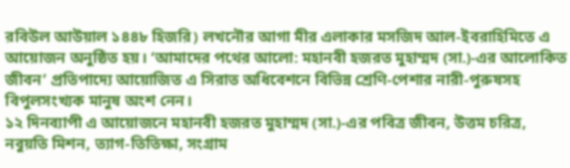রবিউল আউয়াল ১৪৪৮ হিজরি) লখনৌর আগা মীর এলাকার মসজিদ আল-ইবরাহিমিতে এ আয়োজন অনুষ্ঠিত হয়। ‘আমাদের পথের আলো: মহানবী হজরত মুহাম্মদ (সা.)-এর আলোকিত জীবন’ প্রতিপাদ্যে আয়োজিত এ সিরাত অধিবেশনে বিভিন্ন শ্রেণি-পেশার নারী-পুরুষসহ বিপুলসংখ্যক মানুষ অংশ নেন।
১২ দিনব্যাপী এ আয়োজনে মহানবী হজরত মুহাম্মদ (সা.)-এর পবিত্র জীবন, উত্তম চরিত্র, নবুয়তি মিশন, ত্যাগ-তিতিক্ষা, সংগ্রাম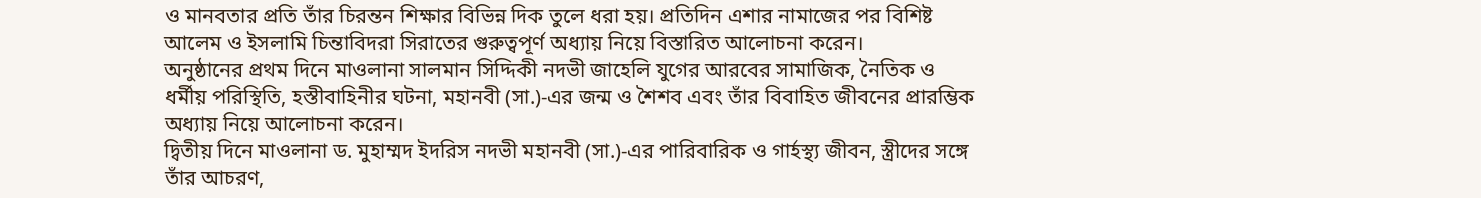ও মানবতার প্রতি তাঁর চিরন্তন শিক্ষার বিভিন্ন দিক তুলে ধরা হয়। প্রতিদিন এশার নামাজের পর বিশিষ্ট আলেম ও ইসলামি চিন্তাবিদরা সিরাতের গুরুত্বপূর্ণ অধ্যায় নিয়ে বিস্তারিত আলোচনা করেন।
অনুষ্ঠানের প্রথম দিনে মাওলানা সালমান সিদ্দিকী নদভী জাহেলি যুগের আরবের সামাজিক, নৈতিক ও ধর্মীয় পরিস্থিতি, হস্তীবাহিনীর ঘটনা, মহানবী (সা.)-এর জন্ম ও শৈশব এবং তাঁর বিবাহিত জীবনের প্রারম্ভিক অধ্যায় নিয়ে আলোচনা করেন।
দ্বিতীয় দিনে মাওলানা ড. মুহাম্মদ ইদরিস নদভী মহানবী (সা.)-এর পারিবারিক ও গার্হস্থ্য জীবন, স্ত্রীদের সঙ্গে তাঁর আচরণ,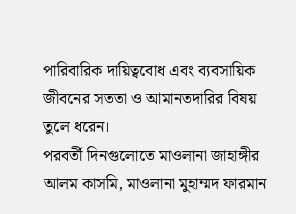পারিবারিক দায়িত্ববোধ এবং ব্যবসায়িক জীবনের সততা ও আমানতদারির বিষয় তুলে ধরেন।
পরবর্তী দিনগুলোতে মাওলানা জাহাঙ্গীর আলম কাসমি, মাওলানা মুহাম্মদ ফারমান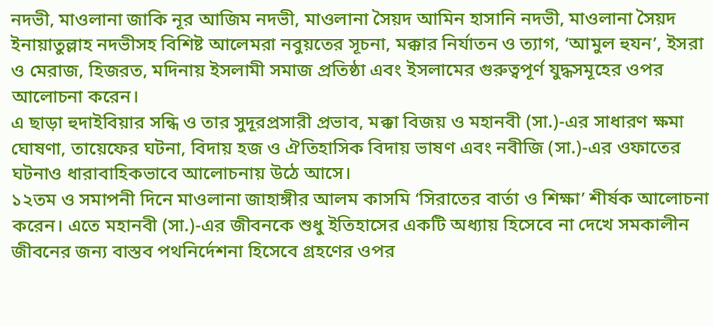নদভী, মাওলানা জাকি নূর আজিম নদভী, মাওলানা সৈয়দ আমিন হাসানি নদভী, মাওলানা সৈয়দ ইনায়াতুল্লাহ নদভীসহ বিশিষ্ট আলেমরা নবুয়তের সূচনা, মক্কার নির্যাতন ও ত্যাগ, ‘আমুল হুযন’, ইসরা ও মেরাজ, হিজরত, মদিনায় ইসলামী সমাজ প্রতিষ্ঠা এবং ইসলামের গুরুত্বপূর্ণ যুদ্ধসমূহের ওপর আলোচনা করেন।
এ ছাড়া হুদাইবিয়ার সন্ধি ও তার সুদূরপ্রসারী প্রভাব, মক্কা বিজয় ও মহানবী (সা.)-এর সাধারণ ক্ষমা ঘোষণা, তায়েফের ঘটনা, বিদায় হজ ও ঐতিহাসিক বিদায় ভাষণ এবং নবীজি (সা.)-এর ওফাতের ঘটনাও ধারাবাহিকভাবে আলোচনায় উঠে আসে।
১২তম ও সমাপনী দিনে মাওলানা জাহাঙ্গীর আলম কাসমি ‘সিরাতের বার্তা ও শিক্ষা’ শীর্ষক আলোচনা করেন। এতে মহানবী (সা.)-এর জীবনকে শুধু ইতিহাসের একটি অধ্যায় হিসেবে না দেখে সমকালীন জীবনের জন্য বাস্তব পথনির্দেশনা হিসেবে গ্রহণের ওপর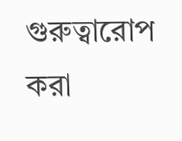গুরুত্বারোপ করা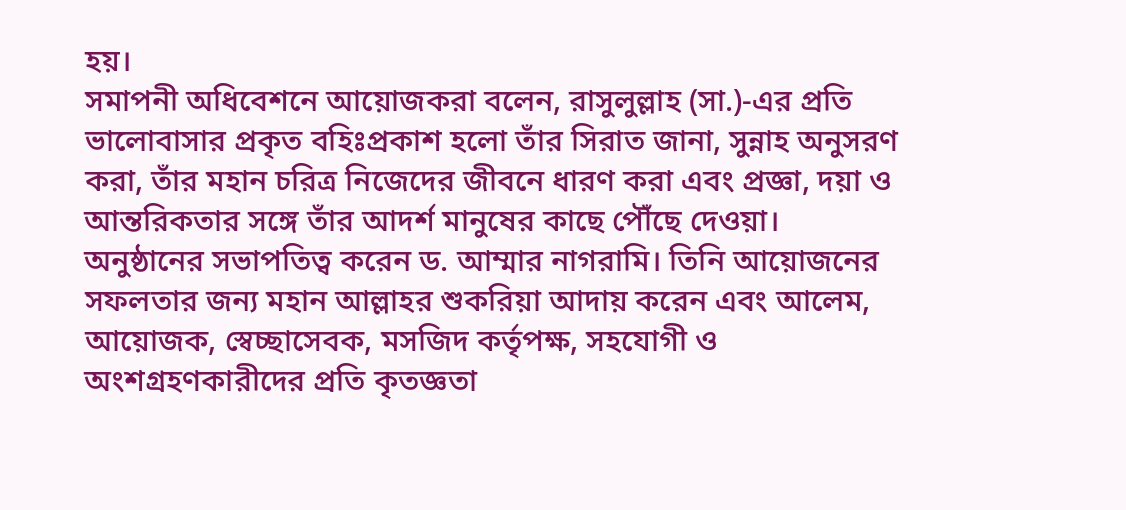হয়।
সমাপনী অধিবেশনে আয়োজকরা বলেন, রাসুলুল্লাহ (সা.)-এর প্রতি ভালোবাসার প্রকৃত বহিঃপ্রকাশ হলো তাঁর সিরাত জানা, সুন্নাহ অনুসরণ করা, তাঁর মহান চরিত্র নিজেদের জীবনে ধারণ করা এবং প্রজ্ঞা, দয়া ও আন্তরিকতার সঙ্গে তাঁর আদর্শ মানুষের কাছে পৌঁছে দেওয়া।
অনুষ্ঠানের সভাপতিত্ব করেন ড. আম্মার নাগরামি। তিনি আয়োজনের সফলতার জন্য মহান আল্লাহর শুকরিয়া আদায় করেন এবং আলেম, আয়োজক, স্বেচ্ছাসেবক, মসজিদ কর্তৃপক্ষ, সহযোগী ও অংশগ্রহণকারীদের প্রতি কৃতজ্ঞতা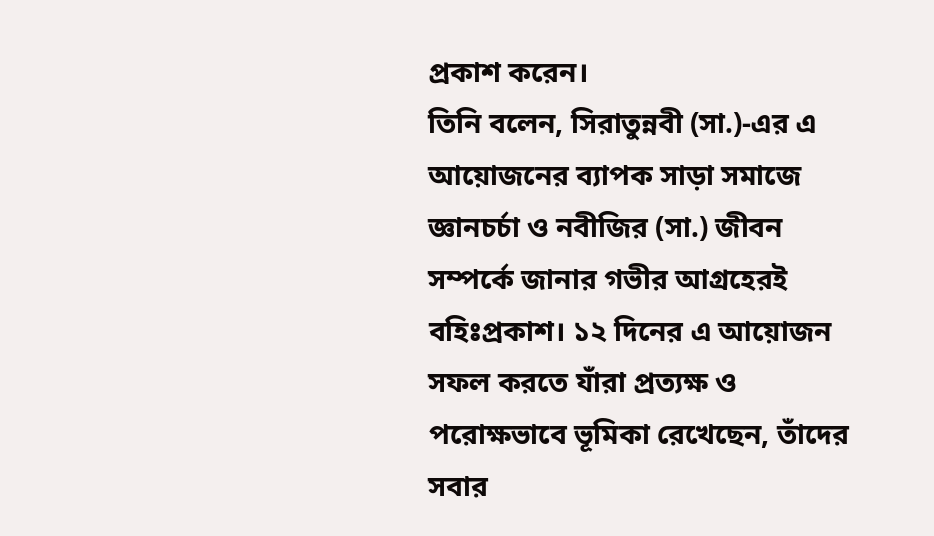প্রকাশ করেন।
তিনি বলেন, সিরাতুন্নবী (সা.)-এর এ আয়োজনের ব্যাপক সাড়া সমাজে জ্ঞানচর্চা ও নবীজির (সা.) জীবন সম্পর্কে জানার গভীর আগ্রহেরই বহিঃপ্রকাশ। ১২ দিনের এ আয়োজন সফল করতে যাঁরা প্রত্যক্ষ ও পরোক্ষভাবে ভূমিকা রেখেছেন, তাঁদের সবার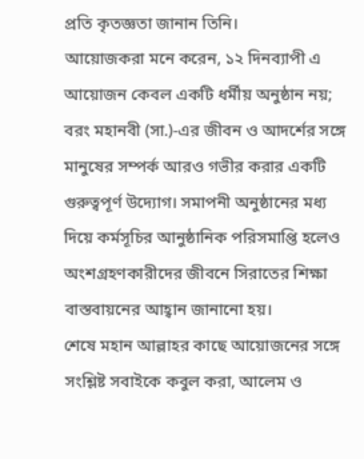প্রতি কৃতজ্ঞতা জানান তিনি।
আয়োজকরা মনে করেন, ১২ দিনব্যাপী এ আয়োজন কেবল একটি ধর্মীয় অনুষ্ঠান নয়; বরং মহানবী (সা.)-এর জীবন ও আদর্শের সঙ্গে মানুষের সম্পর্ক আরও গভীর করার একটি গুরুত্বপূর্ণ উদ্যোগ। সমাপনী অনুষ্ঠানের মধ্য দিয়ে কর্মসূচির আনুষ্ঠানিক পরিসমাপ্তি হলেও অংশগ্রহণকারীদের জীবনে সিরাতের শিক্ষা বাস্তবায়নের আহ্বান জানানো হয়।
শেষে মহান আল্লাহর কাছে আয়োজনের সঙ্গে সংশ্লিষ্ট সবাইকে কবুল করা, আলেম ও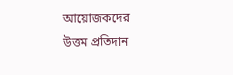আয়োজকদের উত্তম প্রতিদান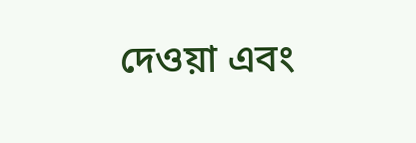দেওয়া এবং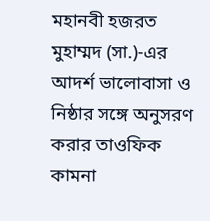মহানবী হজরত মুহাম্মদ (সা.)-এর আদর্শ ভালোবাসা ও নিষ্ঠার সঙ্গে অনুসরণ করার তাওফিক কামনা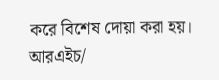করে বিশেষ দোয়া করা হয়।
আরএইচ/